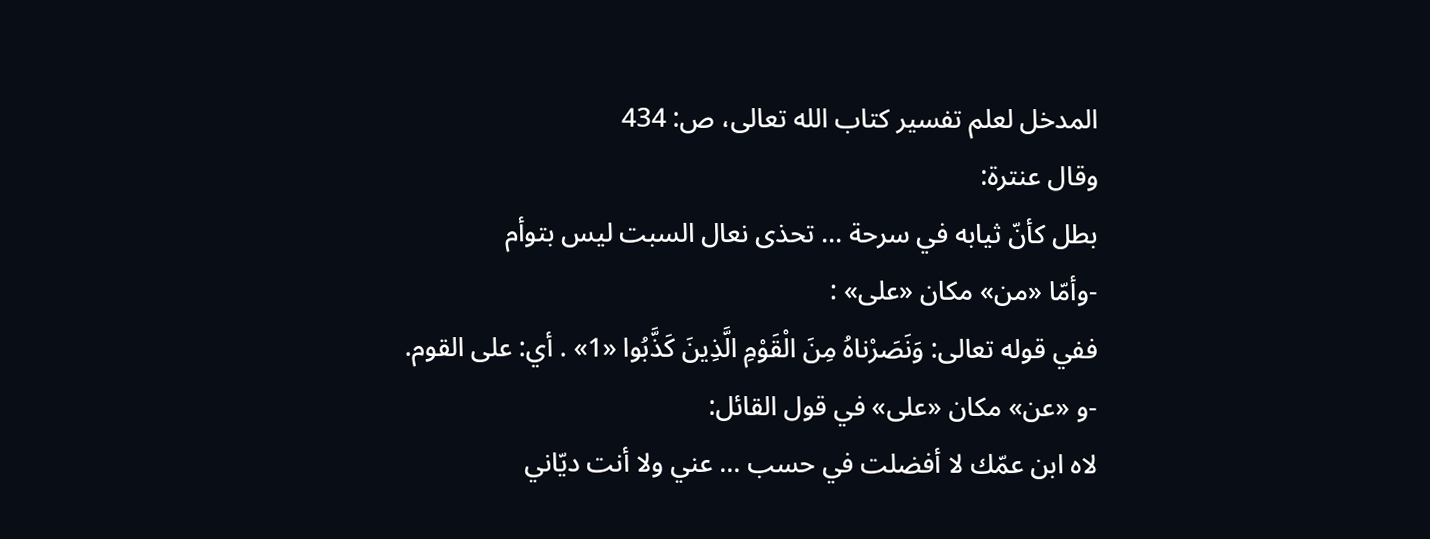المدخل لعلم تفسير كتاب الله تعالى، ص: 434
وقال عنترة:
بطل كأنّ ثيابه في سرحة ... تحذى نعال السبت ليس بتوأم
-وأمّا «من» مكان «على» :
ففي قوله تعالى: وَنَصَرْناهُ مِنَ الْقَوْمِ الَّذِينَ كَذَّبُوا «1» . أي: على القوم.
-و «عن» مكان «على» في قول القائل:
لاه ابن عمّك لا أفضلت في حسب ... عني ولا أنت ديّاني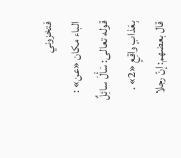فتخزوني
الباء مكان «عن» :
قوله تعالى: سَأَلَ سائِلٌ بِعَذابٍ واقِعٍ «2» .
قال بعضهم: إنّ رجلا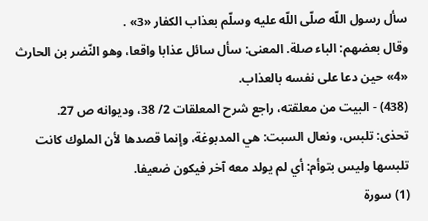سأل رسول اللّه صلّى اللّه عليه وسلّم بعذاب الكفار «3» .
وقال بعضهم: الباء صلة. المعنى: سأل سائل عذابا واقعا، وهو النّضر بن الحارث «4» حين دعا على نفسه بالعذاب.
(438) - البيت من معلقته، راجع شرح المعلقات 2/ 38، وديوانه ص 27.
تحذى: تلبس، ونعال السبت: هي المدبوغة، وإنما قصدها لأن الملوك كانت تلبسها وليس بتوأم: أي لم يولد معه آخر فيكون ضعيفا.
(1) سورة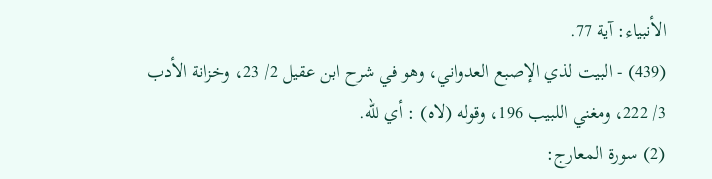الأنبياء: آية 77.
(439) - البيت لذي الإصبع العدواني، وهو في شرح ابن عقيل 2/ 23، وخزانة الأدب 3/ 222، ومغني اللبيب 196، وقوله (لاه) : أي للّه.
(2) سورة المعارج: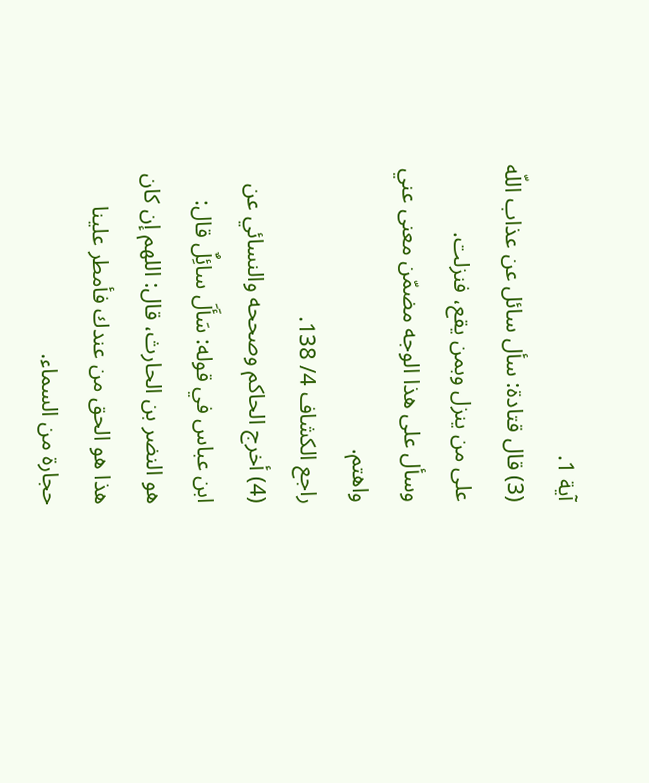آية 1.
(3) قال قتادة: سأل سائل عن عذاب اللّه على من ينزل وبمن يقع، فنزلت.
وسأل على هذا الوجه مضمّن معنى عني واهتم.
راجع الكشاف 4/ 138.
(4) أخرج الحاكم وصححه والنسائي عن ابن عباس في قوله: سَأَلَ سائِلٌ قال:
هو النضر بن الحارث، قال: اللهم إن كان هذا هو الحق من عندك فأمطر علينا حجارة من السماء.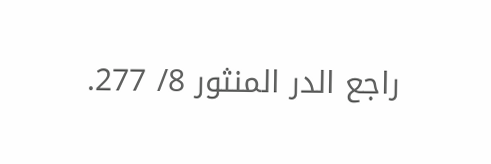راجع الدر المنثور 8/ 277.